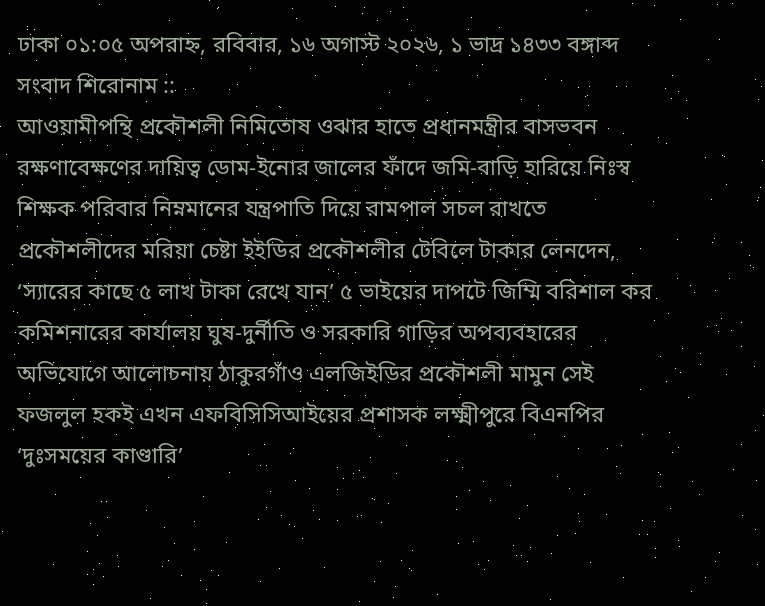ঢাকা ০১:০৫ অপরাহ্ন, রবিবার, ১৬ অগাস্ট ২০২৬, ১ ভাদ্র ১৪৩৩ বঙ্গাব্দ
সংবাদ শিরোনাম ::
আওয়ামীপন্থি প্রকৌশলী নিমিতোষ ওঝার হাতে প্রধানমন্ত্রীর বাসভবন রক্ষণাবেক্ষণের দায়িত্ব ডোম-ইনোর জালের ফাঁদে জমি-বাড়ি হারিয়ে নিঃস্ব শিক্ষক পরিবার নিম্নমানের যন্ত্রপাতি দিয়ে রামপাল সচল রাখতে প্রকৌশলীদের মরিয়া চেষ্টা ইইডির প্রকৌশলীর টেবিলে টাকার লেনদেন, ‘স্যারের কাছে ৫ লাখ টাকা রেখে যান’ ৫ ভাইয়ের দাপটে জিম্মি বরিশাল কর কমিশনারের কার্যালয় ঘুষ-দুর্নীতি ও সরকারি গাড়ির অপব্যবহারের অভিযোগে আলোচনায় ঠাকুরগাঁও এলজিইডির প্রকৌশলী মামুন সেই ফজলুল হকই এখন এফবিসিসিআইয়ের প্রশাসক লক্ষ্মীপুরে বিএনপির ‘দুঃসময়ের কাণ্ডারি’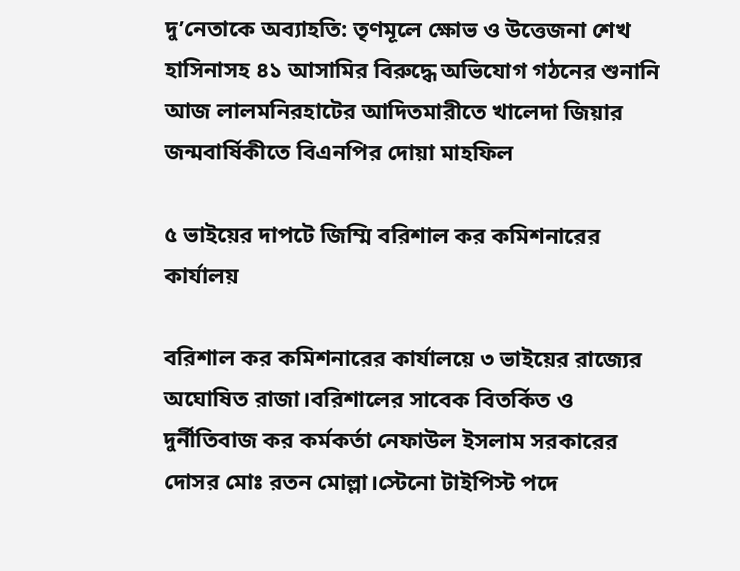দু’নেতাকে অব্যাহতি: তৃণমূলে ক্ষোভ ও উত্তেজনা শেখ হাসিনাসহ ৪১ আসামির বিরুদ্ধে অভিযোগ গঠনের শুনানি আজ লালমনিরহাটের আদিতমারীতে খালেদা জিয়ার জন্মবার্ষিকীতে বিএনপির দোয়া মাহফিল

৫ ভাইয়ের দাপটে জিম্মি বরিশাল কর কমিশনারের কার্যালয়

বরিশাল কর কমিশনারের কার্যালয়ে ৩ ভাইয়ের রাজ্যের অঘোষিত রাজা।বরিশালের সাবেক বিতর্কিত ও দুর্নীতিবাজ কর কর্মকর্তা নেফাউল ইসলাম সরকারের দোসর মোঃ রতন মোল্লা।স্টেনো টাইপিস্ট পদে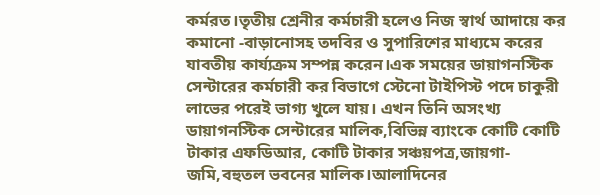কর্মরত।তৃতীয় শ্রেনীর কর্মচারী হলেও নিজ স্বার্থ আদায়ে কর কমানো -বাড়ানোসহ তদবির ও সুপারিশের মাধ্যমে করের যাবতীয় কার্য্যক্রম সম্পন্ন করেন।এক সময়ের ডায়াগনস্টিক সেন্টারের কর্মচারী কর বিভাগে স্টেনো টাইপিস্ট পদে চাকুরী লাভের পরেই ভাগ্য খুলে যায়। এখন তিনি অসংখ্য ডায়াগনস্টিক সেন্টারের মালিক,বিভিন্ন ব্যাংকে কোটি কোটি টাকার এফডিআর, কোটি টাকার সঞ্চয়পত্র,জায়গা-জমি,বহুতল ভবনের মালিক।আলাদিনের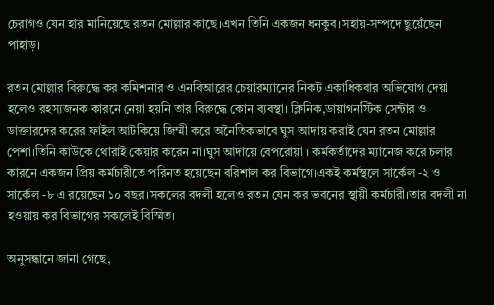চেরাগও যেন হার মানিয়েছে রতন মোল্লার কাছে।এখন তিনি একজন ধনকুব।সহায়-সম্পদে ছুয়েঁছেন পাহাড়।

রতন মোল্লার বিরুদ্ধে কর কমিশনার ও এনবিআরের চেয়ারম্যানের নিকট একাধিকবার অভিযোগ দেয়া হলেও রহস্যজনক কারনে নেয়া হয়নি তার বিরুদ্ধে কোন ব্যবস্থা। ক্লিনিক,ডায়াগনস্টিক সেন্টার ও ডাক্তারদের করের ফাইল আটকিয়ে জিম্মী করে অনৈতিকভাবে ঘুস আদায় করাই যেন রতন মোল্লার পেশা।তিনি কাউকে থোরাই কেয়ার করেন না।ঘুস আদায়ে বেপরোয়া । কর্মকর্তাদের ম্যানেজ করে চলার কারনে একজন প্রিয় কর্মচারীতে পরিনত হয়েছেন বরিশাল কর বিভাগে।একই কর্মস্থলে সার্কেল -২ ও সার্কেল -৮ এ রয়েছেন ১০ বছর।সকলের বদলী হলেও রতন যেন কর ভবনের স্থায়ী কর্মচারী।তার বদলী না হওয়ায় কর বিভাগের সকলেই বিস্মিত।

অনুসন্ধানে জানা গেছে,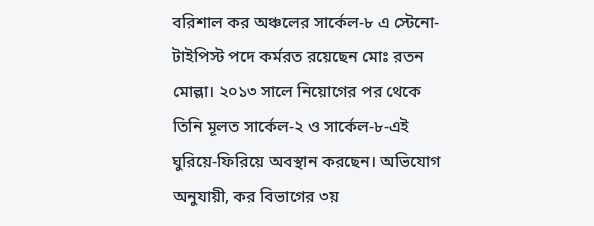বরিশাল কর অঞ্চলের সার্কেল-৮ এ স্টেনো-টাইপিস্ট পদে কর্মরত রয়েছেন মোঃ রতন মোল্লা। ২০১৩ সালে নিয়োগের পর থেকে তিনি মূলত সার্কেল-২ ও সার্কেল-৮-এই ঘুরিয়ে-ফিরিয়ে অবস্থান করছেন। অভিযোগ অনুযায়ী, কর বিভাগের ৩য়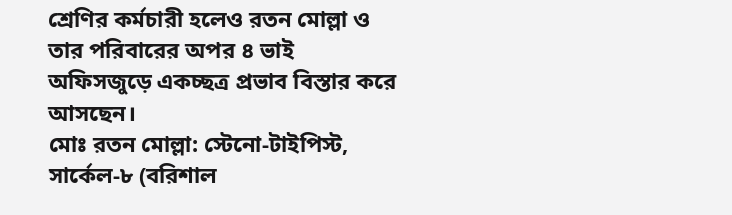শ্রেণির কর্মচারী হলেও রতন মোল্লা ও তার পরিবারের অপর ৪ ভাই অফিসজুড়ে একচ্ছত্র প্রভাব বিস্তার করে আসছেন।
মোঃ রতন মোল্লা: স্টেনো-টাইপিস্ট, সার্কেল-৮ (বরিশাল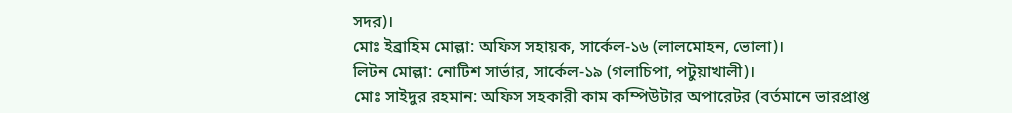সদর)।
মোঃ ইব্রাহিম মোল্লা: অফিস সহায়ক, সার্কেল-১৬ (লালমোহন, ভোলা)।
লিটন মোল্লা: নোটিশ সার্ভার, সার্কেল-১৯ (গলাচিপা, পটুয়াখালী)।
মোঃ সাইদুর রহমান: অফিস সহকারী কাম কম্পিউটার অপারেটর (বর্তমানে ভারপ্রাপ্ত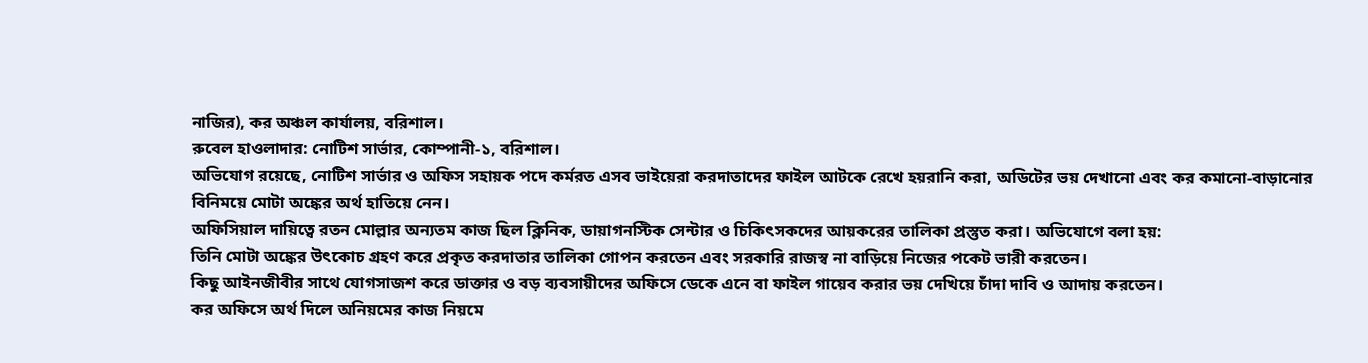নাজির), কর অঞ্চল কার্যালয়, বরিশাল।
রুবেল হাওলাদার: নোটিশ সার্ভার, কোম্পানী-১, বরিশাল।
অভিযোগ রয়েছে, নোটিশ সার্ভার ও অফিস সহায়ক পদে কর্মরত এসব ভাইয়েরা করদাতাদের ফাইল আটকে রেখে হয়রানি করা, অডিটের ভয় দেখানো এবং কর কমানো-বাড়ানোর বিনিময়ে মোটা অঙ্কের অর্থ হাতিয়ে নেন।
অফিসিয়াল দায়িত্বে রতন মোল্লার অন্যতম কাজ ছিল ক্লিনিক, ডায়াগনস্টিক সেন্টার ও চিকিৎসকদের আয়করের তালিকা প্রস্তুত করা। অভিযোগে বলা হয়:
তিনি মোটা অঙ্কের উৎকোচ গ্রহণ করে প্রকৃত করদাতার তালিকা গোপন করতেন এবং সরকারি রাজস্ব না বাড়িয়ে নিজের পকেট ভারী করতেন।
কিছু আইনজীবীর সাথে যোগসাজশ করে ডাক্তার ও বড় ব্যবসায়ীদের অফিসে ডেকে এনে বা ফাইল গায়েব করার ভয় দেখিয়ে চাঁদা দাবি ও আদায় করতেন।
কর অফিসে অর্থ দিলে অনিয়মের কাজ নিয়মে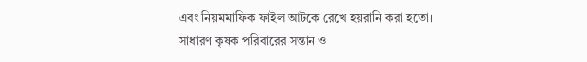এবং নিয়মমাফিক ফাইল আটকে রেখে হয়রানি করা হতো।
সাধারণ কৃষক পরিবারের সন্তান ও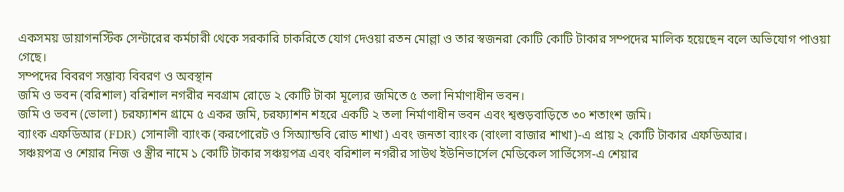একসময় ডায়াগনস্টিক সেন্টারের কর্মচারী থেকে সরকারি চাকরিতে যোগ দেওয়া রতন মোল্লা ও তার স্বজনরা কোটি কোটি টাকার সম্পদের মালিক হয়েছেন বলে অভিযোগ পাওয়া গেছে।
সম্পদের বিবরণ সম্ভাব্য বিবরণ ও অবস্থান
জমি ও ভবন (বরিশাল) বরিশাল নগরীর নবগ্রাম রোডে ২ কোটি টাকা মূল্যের জমিতে ৫ তলা নির্মাণাধীন ভবন।
জমি ও ভবন (ভোলা) চরফ্যাশন গ্রামে ৫ একর জমি, চরফ্যাশন শহরে একটি ২ তলা নির্মাণাধীন ভবন এবং শ্বশুড়বাড়িতে ৩০ শতাংশ জমি।
ব্যাংক এফডিআর (FDR) সোনালী ব্যাংক (করপোরেট ও সিঅ্যান্ডবি রোড শাখা) এবং জনতা ব্যাংক (বাংলা বাজার শাখা)-এ প্রায় ২ কোটি টাকার এফডিআর।
সঞ্চয়পত্র ও শেয়ার নিজ ও স্ত্রীর নামে ১ কোটি টাকার সঞ্চয়পত্র এবং বরিশাল নগরীর সাউথ ইউনিভার্সেল মেডিকেল সার্ভিসেস-এ শেয়ার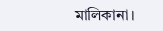মালিকানা।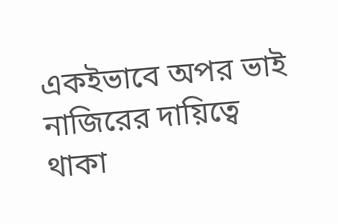একইভাবে অপর ভাই নাজিরের দায়িত্বে থাকা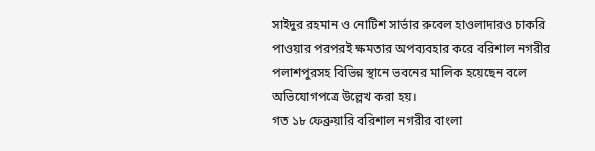সাইদুর রহমান ও নোটিশ সার্ভার রুবেল হাওলাদারও চাকরি পাওয়ার পরপরই ক্ষমতার অপব্যবহার করে বরিশাল নগরীর পলাশপুরসহ বিভিন্ন স্থানে ভবনের মালিক হয়েছেন বলে অভিযোগপত্রে উল্লেখ করা হয়।
গত ১৮ ফেব্রুয়ারি বরিশাল নগরীর বাংলা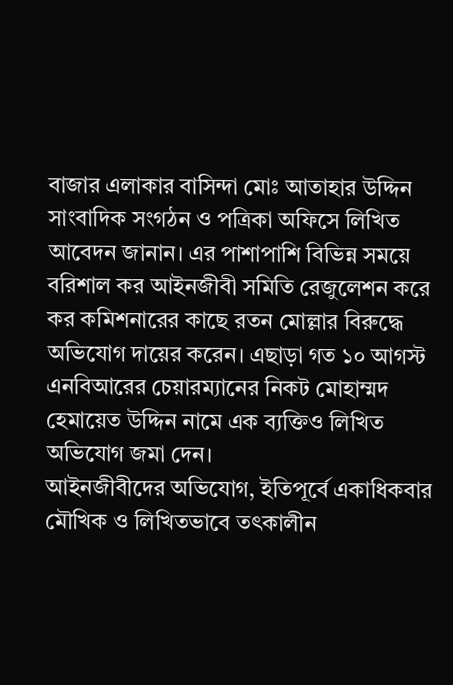বাজার এলাকার বাসিন্দা মোঃ আতাহার উদ্দিন সাংবাদিক সংগঠন ও পত্রিকা অফিসে লিখিত আবেদন জানান। এর পাশাপাশি বিভিন্ন সময়ে বরিশাল কর আইনজীবী সমিতি রেজুলেশন করে কর কমিশনারের কাছে রতন মোল্লার বিরুদ্ধে অভিযোগ দায়ের করেন। এছাড়া গত ১০ আগস্ট এনবিআরের চেয়ারম্যানের নিকট মোহাম্মদ হেমায়েত উদ্দিন নামে এক ব্যক্তিও লিখিত অভিযোগ জমা দেন।
আইনজীবীদের অভিযোগ, ইতিপূর্বে একাধিকবার মৌখিক ও লিখিতভাবে তৎকালীন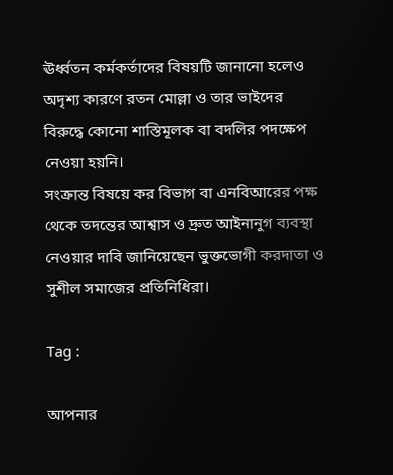ঊর্ধ্বতন কর্মকর্তাদের বিষয়টি জানানো হলেও অদৃশ্য কারণে রতন মোল্লা ও তার ভাইদের বিরুদ্ধে কোনো শাস্তিমূলক বা বদলির পদক্ষেপ নেওয়া হয়নি।
সংক্রান্ত বিষয়ে কর বিভাগ বা এনবিআরের পক্ষ থেকে তদন্তের আশ্বাস ও দ্রুত আইনানুগ ব্যবস্থা নেওয়ার দাবি জানিয়েছেন ভুক্তভোগী করদাতা ও সুশীল সমাজের প্রতিনিধিরা।

Tag :

আপনার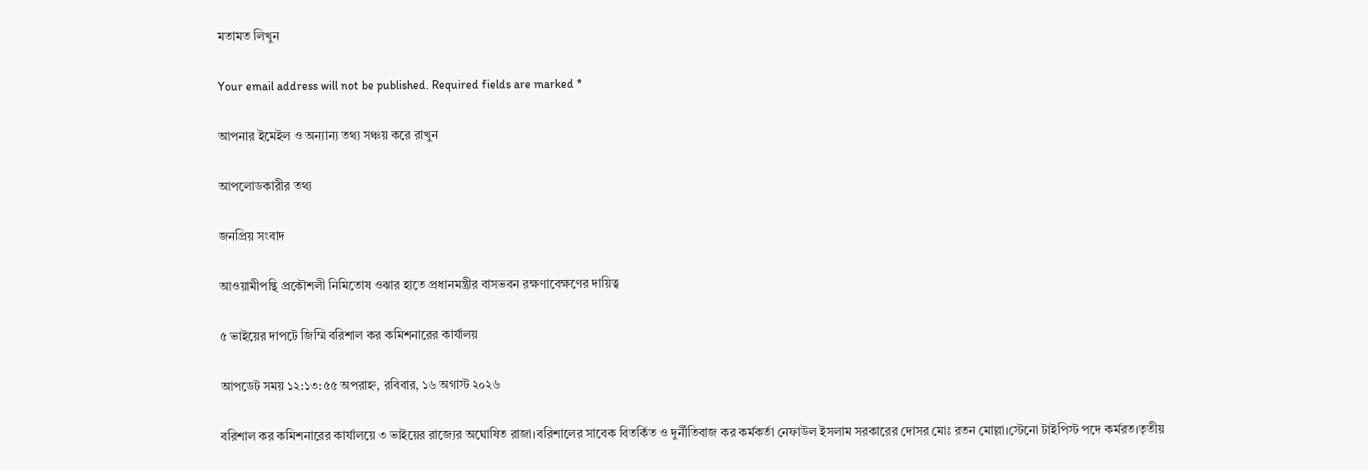মতামত লিখুন

Your email address will not be published. Required fields are marked *

আপনার ইমেইল ও অন্যান্য তথ্য সঞ্চয় করে রাখুন

আপলোডকারীর তথ্য

জনপ্রিয় সংবাদ

আওয়ামীপন্থি প্রকৌশলী নিমিতোষ ওঝার হাতে প্রধানমন্ত্রীর বাসভবন রক্ষণাবেক্ষণের দায়িত্ব

৫ ভাইয়ের দাপটে জিম্মি বরিশাল কর কমিশনারের কার্যালয়

আপডেট সময় ১২:১৩:৫৫ অপরাহ্ন, রবিবার, ১৬ অগাস্ট ২০২৬

বরিশাল কর কমিশনারের কার্যালয়ে ৩ ভাইয়ের রাজ্যের অঘোষিত রাজা।বরিশালের সাবেক বিতর্কিত ও দুর্নীতিবাজ কর কর্মকর্তা নেফাউল ইসলাম সরকারের দোসর মোঃ রতন মোল্লা।স্টেনো টাইপিস্ট পদে কর্মরত।তৃতীয়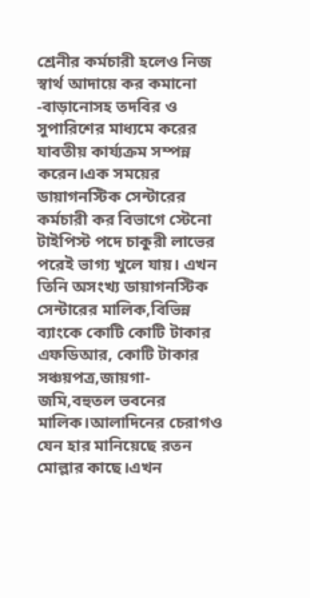শ্রেনীর কর্মচারী হলেও নিজ স্বার্থ আদায়ে কর কমানো -বাড়ানোসহ তদবির ও সুপারিশের মাধ্যমে করের যাবতীয় কার্য্যক্রম সম্পন্ন করেন।এক সময়ের ডায়াগনস্টিক সেন্টারের কর্মচারী কর বিভাগে স্টেনো টাইপিস্ট পদে চাকুরী লাভের পরেই ভাগ্য খুলে যায়। এখন তিনি অসংখ্য ডায়াগনস্টিক সেন্টারের মালিক,বিভিন্ন ব্যাংকে কোটি কোটি টাকার এফডিআর, কোটি টাকার সঞ্চয়পত্র,জায়গা-জমি,বহুতল ভবনের মালিক।আলাদিনের চেরাগও যেন হার মানিয়েছে রতন মোল্লার কাছে।এখন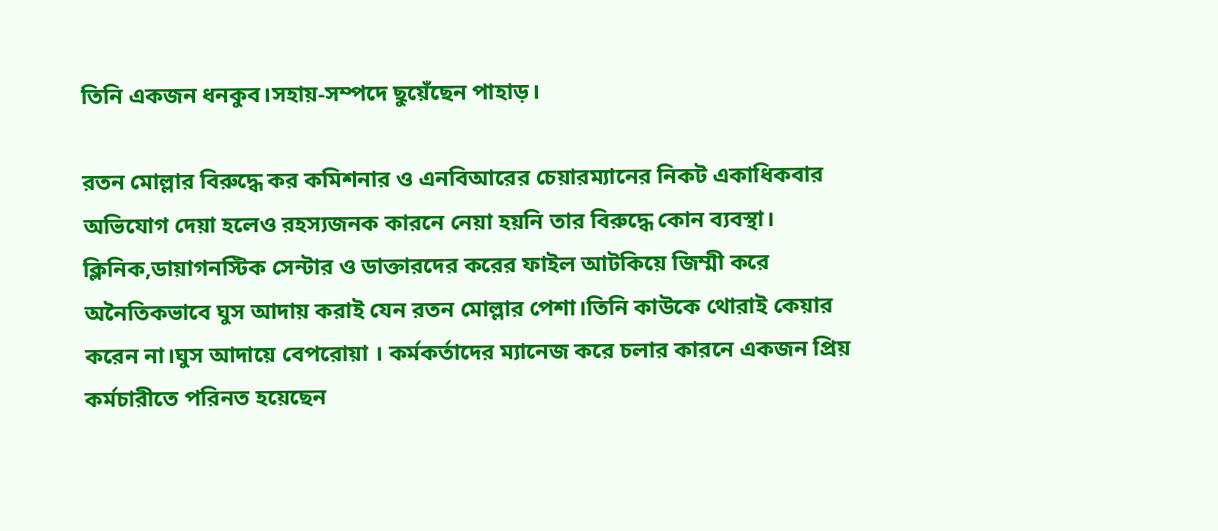তিনি একজন ধনকুব।সহায়-সম্পদে ছুয়েঁছেন পাহাড়।

রতন মোল্লার বিরুদ্ধে কর কমিশনার ও এনবিআরের চেয়ারম্যানের নিকট একাধিকবার অভিযোগ দেয়া হলেও রহস্যজনক কারনে নেয়া হয়নি তার বিরুদ্ধে কোন ব্যবস্থা। ক্লিনিক,ডায়াগনস্টিক সেন্টার ও ডাক্তারদের করের ফাইল আটকিয়ে জিম্মী করে অনৈতিকভাবে ঘুস আদায় করাই যেন রতন মোল্লার পেশা।তিনি কাউকে থোরাই কেয়ার করেন না।ঘুস আদায়ে বেপরোয়া । কর্মকর্তাদের ম্যানেজ করে চলার কারনে একজন প্রিয় কর্মচারীতে পরিনত হয়েছেন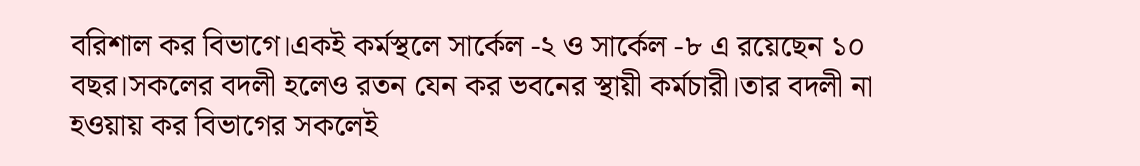বরিশাল কর বিভাগে।একই কর্মস্থলে সার্কেল -২ ও সার্কেল -৮ এ রয়েছেন ১০ বছর।সকলের বদলী হলেও রতন যেন কর ভবনের স্থায়ী কর্মচারী।তার বদলী না হওয়ায় কর বিভাগের সকলেই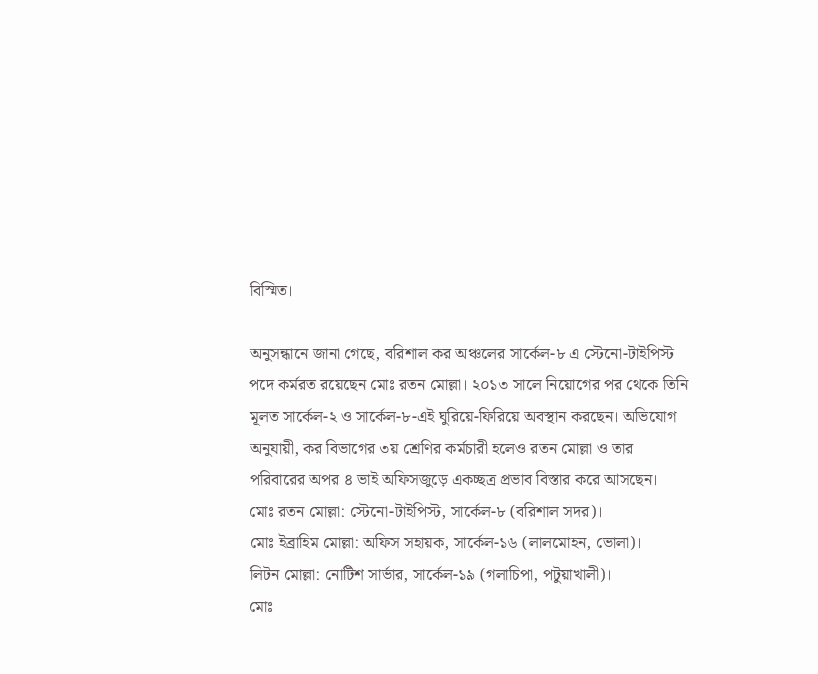বিস্মিত।

অনুসন্ধানে জানা গেছে, বরিশাল কর অঞ্চলের সার্কেল-৮ এ স্টেনো-টাইপিস্ট পদে কর্মরত রয়েছেন মোঃ রতন মোল্লা। ২০১৩ সালে নিয়োগের পর থেকে তিনি মূলত সার্কেল-২ ও সার্কেল-৮-এই ঘুরিয়ে-ফিরিয়ে অবস্থান করছেন। অভিযোগ অনুযায়ী, কর বিভাগের ৩য় শ্রেণির কর্মচারী হলেও রতন মোল্লা ও তার পরিবারের অপর ৪ ভাই অফিসজুড়ে একচ্ছত্র প্রভাব বিস্তার করে আসছেন।
মোঃ রতন মোল্লা: স্টেনো-টাইপিস্ট, সার্কেল-৮ (বরিশাল সদর)।
মোঃ ইব্রাহিম মোল্লা: অফিস সহায়ক, সার্কেল-১৬ (লালমোহন, ভোলা)।
লিটন মোল্লা: নোটিশ সার্ভার, সার্কেল-১৯ (গলাচিপা, পটুয়াখালী)।
মোঃ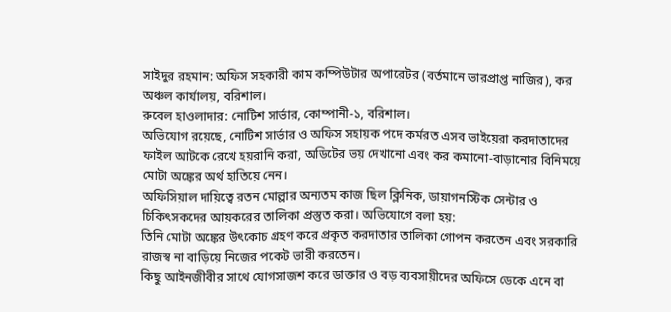সাইদুর রহমান: অফিস সহকারী কাম কম্পিউটার অপারেটর (বর্তমানে ভারপ্রাপ্ত নাজির), কর অঞ্চল কার্যালয়, বরিশাল।
রুবেল হাওলাদার: নোটিশ সার্ভার, কোম্পানী-১, বরিশাল।
অভিযোগ রয়েছে, নোটিশ সার্ভার ও অফিস সহায়ক পদে কর্মরত এসব ভাইয়েরা করদাতাদের ফাইল আটকে রেখে হয়রানি করা, অডিটের ভয় দেখানো এবং কর কমানো-বাড়ানোর বিনিময়ে মোটা অঙ্কের অর্থ হাতিয়ে নেন।
অফিসিয়াল দায়িত্বে রতন মোল্লার অন্যতম কাজ ছিল ক্লিনিক, ডায়াগনস্টিক সেন্টার ও চিকিৎসকদের আয়করের তালিকা প্রস্তুত করা। অভিযোগে বলা হয়:
তিনি মোটা অঙ্কের উৎকোচ গ্রহণ করে প্রকৃত করদাতার তালিকা গোপন করতেন এবং সরকারি রাজস্ব না বাড়িয়ে নিজের পকেট ভারী করতেন।
কিছু আইনজীবীর সাথে যোগসাজশ করে ডাক্তার ও বড় ব্যবসায়ীদের অফিসে ডেকে এনে বা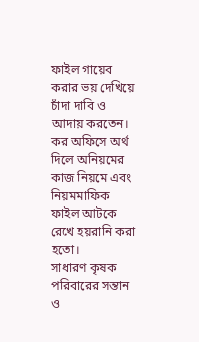ফাইল গায়েব করার ভয় দেখিয়ে চাঁদা দাবি ও আদায় করতেন।
কর অফিসে অর্থ দিলে অনিয়মের কাজ নিয়মে এবং নিয়মমাফিক ফাইল আটকে রেখে হয়রানি করা হতো।
সাধারণ কৃষক পরিবারের সন্তান ও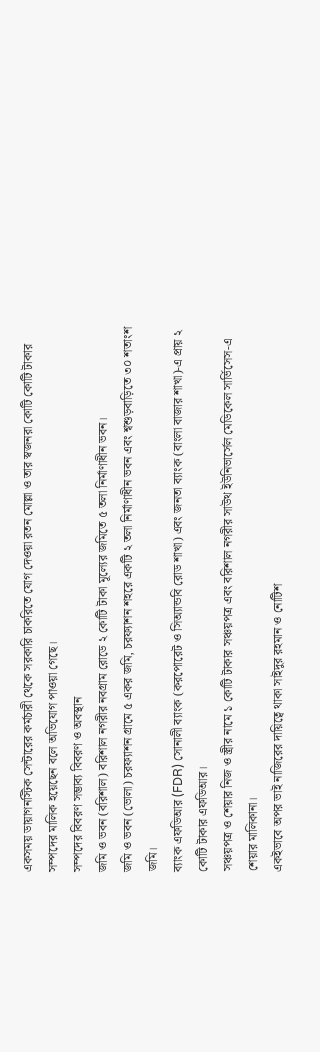একসময় ডায়াগনস্টিক সেন্টারের কর্মচারী থেকে সরকারি চাকরিতে যোগ দেওয়া রতন মোল্লা ও তার স্বজনরা কোটি কোটি টাকার সম্পদের মালিক হয়েছেন বলে অভিযোগ পাওয়া গেছে।
সম্পদের বিবরণ সম্ভাব্য বিবরণ ও অবস্থান
জমি ও ভবন (বরিশাল) বরিশাল নগরীর নবগ্রাম রোডে ২ কোটি টাকা মূল্যের জমিতে ৫ তলা নির্মাণাধীন ভবন।
জমি ও ভবন (ভোলা) চরফ্যাশন গ্রামে ৫ একর জমি, চরফ্যাশন শহরে একটি ২ তলা নির্মাণাধীন ভবন এবং শ্বশুড়বাড়িতে ৩০ শতাংশ জমি।
ব্যাংক এফডিআর (FDR) সোনালী ব্যাংক (করপোরেট ও সিঅ্যান্ডবি রোড শাখা) এবং জনতা ব্যাংক (বাংলা বাজার শাখা)-এ প্রায় ২ কোটি টাকার এফডিআর।
সঞ্চয়পত্র ও শেয়ার নিজ ও স্ত্রীর নামে ১ কোটি টাকার সঞ্চয়পত্র এবং বরিশাল নগরীর সাউথ ইউনিভার্সেল মেডিকেল সার্ভিসেস-এ শেয়ার মালিকানা।
একইভাবে অপর ভাই নাজিরের দায়িত্বে থাকা সাইদুর রহমান ও নোটিশ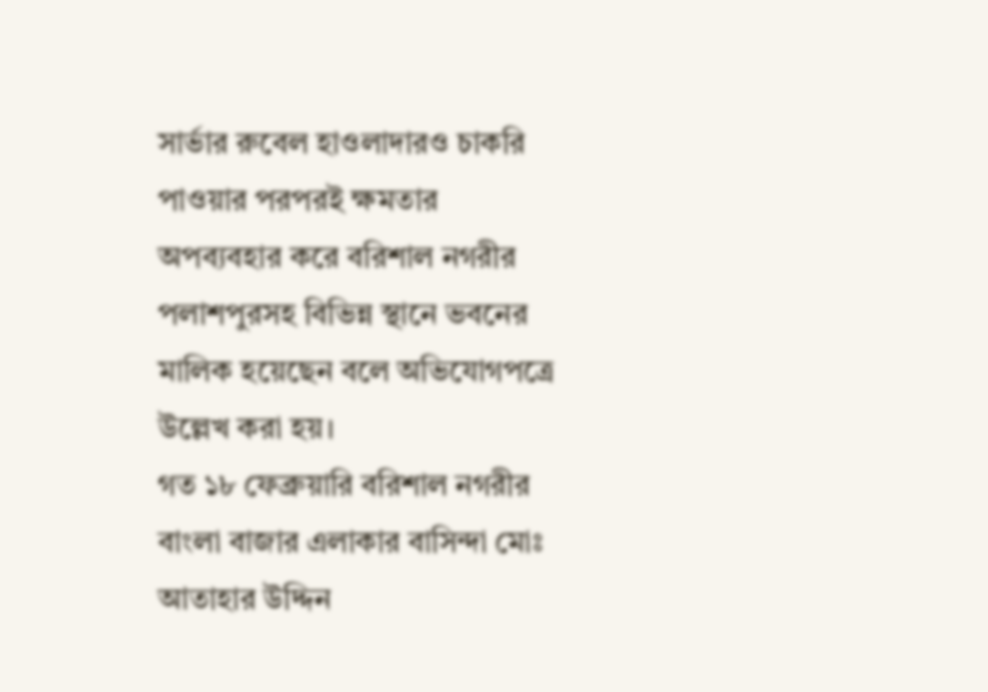সার্ভার রুবেল হাওলাদারও চাকরি পাওয়ার পরপরই ক্ষমতার অপব্যবহার করে বরিশাল নগরীর পলাশপুরসহ বিভিন্ন স্থানে ভবনের মালিক হয়েছেন বলে অভিযোগপত্রে উল্লেখ করা হয়।
গত ১৮ ফেব্রুয়ারি বরিশাল নগরীর বাংলা বাজার এলাকার বাসিন্দা মোঃ আতাহার উদ্দিন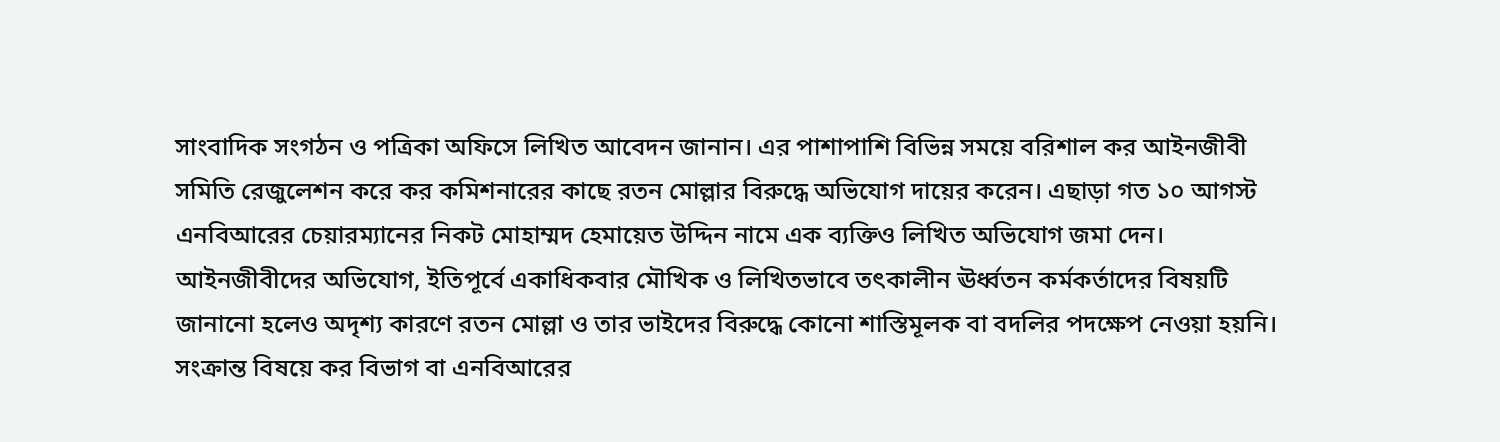সাংবাদিক সংগঠন ও পত্রিকা অফিসে লিখিত আবেদন জানান। এর পাশাপাশি বিভিন্ন সময়ে বরিশাল কর আইনজীবী সমিতি রেজুলেশন করে কর কমিশনারের কাছে রতন মোল্লার বিরুদ্ধে অভিযোগ দায়ের করেন। এছাড়া গত ১০ আগস্ট এনবিআরের চেয়ারম্যানের নিকট মোহাম্মদ হেমায়েত উদ্দিন নামে এক ব্যক্তিও লিখিত অভিযোগ জমা দেন।
আইনজীবীদের অভিযোগ, ইতিপূর্বে একাধিকবার মৌখিক ও লিখিতভাবে তৎকালীন ঊর্ধ্বতন কর্মকর্তাদের বিষয়টি জানানো হলেও অদৃশ্য কারণে রতন মোল্লা ও তার ভাইদের বিরুদ্ধে কোনো শাস্তিমূলক বা বদলির পদক্ষেপ নেওয়া হয়নি।
সংক্রান্ত বিষয়ে কর বিভাগ বা এনবিআরের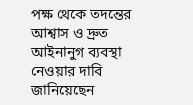পক্ষ থেকে তদন্তের আশ্বাস ও দ্রুত আইনানুগ ব্যবস্থা নেওয়ার দাবি জানিয়েছেন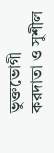ভুক্তভোগী করদাতা ও সুশীল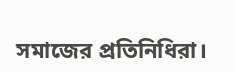সমাজের প্রতিনিধিরা।